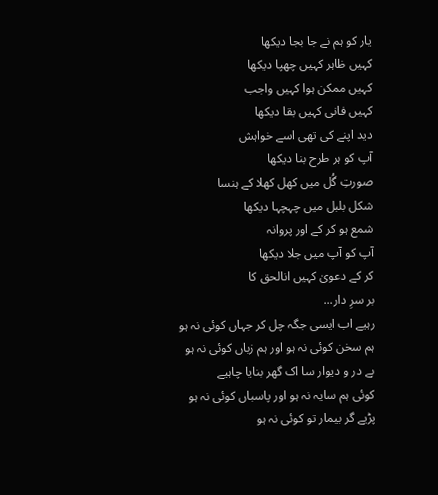یار کو ہم نے جا بجا دیکھا
کہیں ظاہر کہیں چھپا دیکھا
کہیں ممکن ہوا کہیں واجب
کہیں فانی کہیں بقا دیکھا
دید اپنے کی تھی اسے خواہش
آپ کو ہر طرح بنا دیکھا
صورتِ گُل میں کھل کھلا کے ہنسا
شکل بلبل میں چہچہا دیکھا
شمع ہو کر کے اور پروانہ
آپ کو آپ میں جلا دیکھا
کر کے دعویٰ کہیں انالحق کا
بر سرِ دار...
رہیے اب ایسی جگہ چل کر جہاں کوئی نہ ہو
ہم سخن کوئی نہ ہو اور ہم زباں کوئی نہ ہو
بے در و دیوار سا اک گھر بنایا چاہیے
کوئی ہم سایہ نہ ہو اور پاسباں کوئی نہ ہو
پڑیے گر بیمار تو کوئی نہ ہو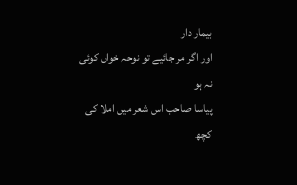بیمار دار
اور اگر مر جائیے تو نوحہ خواں کوئی نہ ہو
پیاسا صاحب اس شعر میں املا کی کچھ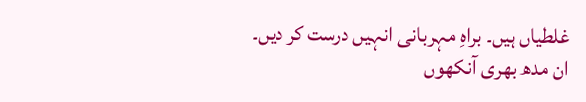غلطیاں ہیں۔ براہِ مہربانی انہیں درست کر دیں۔
ان مدھ بھری آنکھوں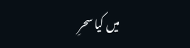میں کیا سحرِ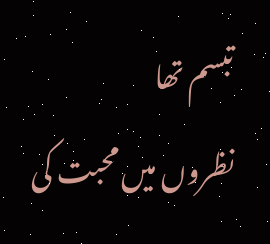تبسم تھا
نظروں میں محبت کی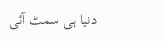دنیا ہی سمٹ آئی